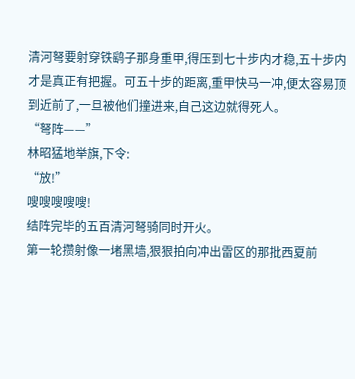清河弩要射穿铁鹞子那身重甲,得压到七十步内才稳,五十步内才是真正有把握。可五十步的距离,重甲快马一冲,便太容易顶到近前了,一旦被他们撞进来,自己这边就得死人。
“弩阵——”
林昭猛地举旗,下令:
“放!”
嗖嗖嗖嗖嗖!
结阵完毕的五百清河弩骑同时开火。
第一轮攒射像一堵黑墙,狠狠拍向冲出雷区的那批西夏前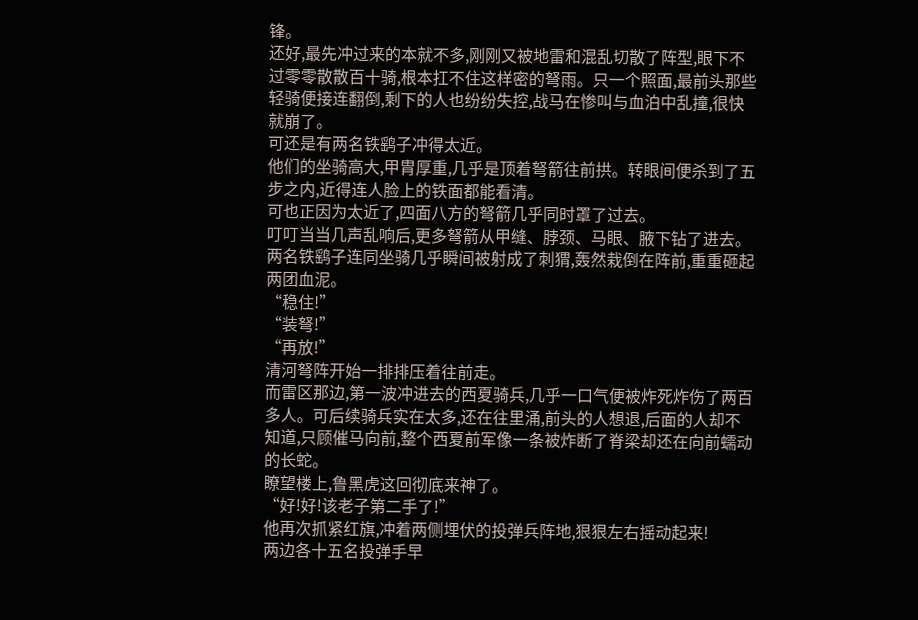锋。
还好,最先冲过来的本就不多,刚刚又被地雷和混乱切散了阵型,眼下不过零零散散百十骑,根本扛不住这样密的弩雨。只一个照面,最前头那些轻骑便接连翻倒,剩下的人也纷纷失控,战马在惨叫与血泊中乱撞,很快就崩了。
可还是有两名铁鹞子冲得太近。
他们的坐骑高大,甲胄厚重,几乎是顶着弩箭往前拱。转眼间便杀到了五步之内,近得连人脸上的铁面都能看清。
可也正因为太近了,四面八方的弩箭几乎同时罩了过去。
叮叮当当几声乱响后,更多弩箭从甲缝、脖颈、马眼、腋下钻了进去。两名铁鹞子连同坐骑几乎瞬间被射成了刺猬,轰然栽倒在阵前,重重砸起两团血泥。
“稳住!”
“装弩!”
“再放!”
清河弩阵开始一排排压着往前走。
而雷区那边,第一波冲进去的西夏骑兵,几乎一口气便被炸死炸伤了两百多人。可后续骑兵实在太多,还在往里涌,前头的人想退,后面的人却不知道,只顾催马向前,整个西夏前军像一条被炸断了脊梁却还在向前蠕动的长蛇。
瞭望楼上,鲁黑虎这回彻底来神了。
“好!好!该老子第二手了!”
他再次抓紧红旗,冲着两侧埋伏的投弹兵阵地,狠狠左右摇动起来!
两边各十五名投弹手早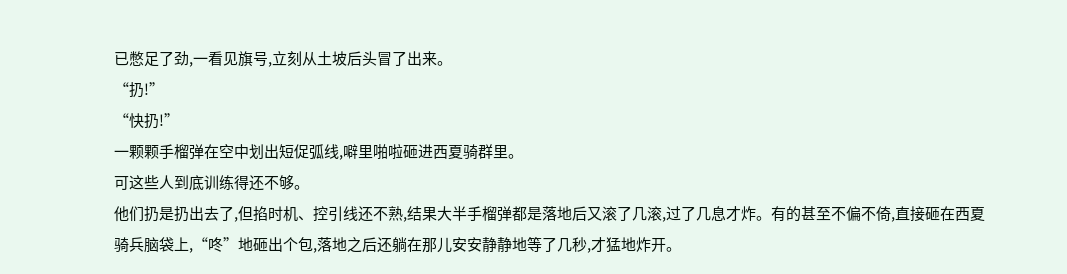已憋足了劲,一看见旗号,立刻从土坡后头冒了出来。
“扔!”
“快扔!”
一颗颗手榴弹在空中划出短促弧线,噼里啪啦砸进西夏骑群里。
可这些人到底训练得还不够。
他们扔是扔出去了,但掐时机、控引线还不熟,结果大半手榴弹都是落地后又滚了几滚,过了几息才炸。有的甚至不偏不倚,直接砸在西夏骑兵脑袋上,“咚”地砸出个包,落地之后还躺在那儿安安静静地等了几秒,才猛地炸开。